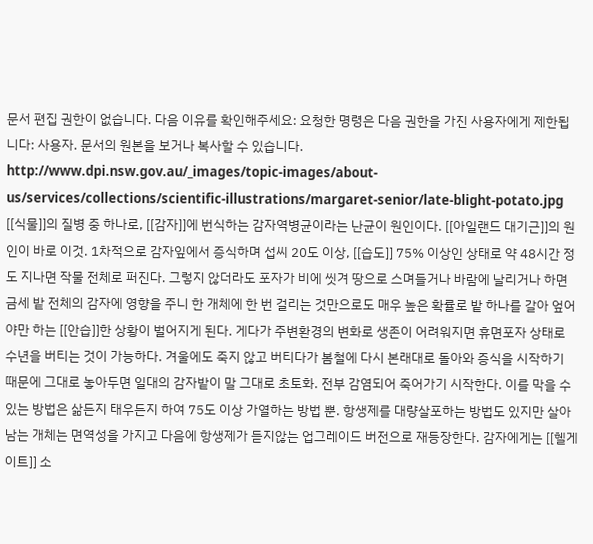문서 편집 권한이 없습니다. 다음 이유를 확인해주세요: 요청한 명령은 다음 권한을 가진 사용자에게 제한됩니다: 사용자. 문서의 원본을 보거나 복사할 수 있습니다. http://www.dpi.nsw.gov.au/_images/topic-images/about-us/services/collections/scientific-illustrations/margaret-senior/late-blight-potato.jpg [[식물]]의 질병 중 하나로, [[감자]]에 번식하는 감자역병균이라는 난균이 원인이다. [[아일랜드 대기근]]의 원인이 바로 이것. 1차적으로 감자잎에서 증식하며 섭씨 20도 이상, [[습도]] 75% 이상인 상태로 약 48시간 정도 지나면 작물 전체로 퍼진다. 그렇지 않더라도 포자가 비에 씻겨 땅으로 스며들거나 바람에 날리거나 하면 금세 밭 전체의 감자에 영향을 주니 한 개체에 한 번 걸리는 것만으로도 매우 높은 확률로 밭 하나를 갈아 엎어야만 하는 [[안습]]한 상황이 벌어지게 된다. 게다가 주변환경의 변화로 생존이 어려워지면 휴면포자 상태로 수년을 버티는 것이 가능하다. 겨울에도 죽지 않고 버티다가 봄철에 다시 본래대로 돌아와 증식을 시작하기 때문에 그대로 놓아두면 일대의 감자밭이 말 그대로 초토화. 전부 감염되어 죽어가기 시작한다. 이를 막을 수 있는 방법은 삶든지 태우든지 하여 75도 이상 가열하는 방법 뿐. 항생제를 대량살포하는 방법도 있지만 살아남는 개체는 면역성을 가지고 다음에 항생제가 듣지않는 업그레이드 버전으로 재등장한다. 감자에게는 [[헬게이트]] 소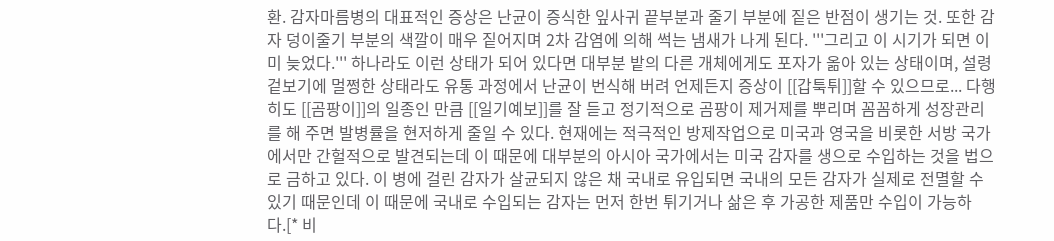환. 감자마름병의 대표적인 증상은 난균이 증식한 잎사귀 끝부분과 줄기 부분에 짙은 반점이 생기는 것. 또한 감자 덩이줄기 부분의 색깔이 매우 짙어지며 2차 감염에 의해 썩는 냄새가 나게 된다. '''그리고 이 시기가 되면 이미 늦었다.''' 하나라도 이런 상태가 되어 있다면 대부분 밭의 다른 개체에게도 포자가 옮아 있는 상태이며, 설령 겉보기에 멀쩡한 상태라도 유통 과정에서 난균이 번식해 버려 언제든지 증상이 [[갑툭튀]]할 수 있으므로... 다행히도 [[곰팡이]]의 일종인 만큼 [[일기예보]]를 잘 듣고 정기적으로 곰팡이 제거제를 뿌리며 꼼꼼하게 성장관리를 해 주면 발병률을 현저하게 줄일 수 있다. 현재에는 적극적인 방제작업으로 미국과 영국을 비롯한 서방 국가에서만 간헐적으로 발견되는데 이 때문에 대부분의 아시아 국가에서는 미국 감자를 생으로 수입하는 것을 법으로 금하고 있다. 이 병에 걸린 감자가 살균되지 않은 채 국내로 유입되면 국내의 모든 감자가 실제로 전멸할 수 있기 때문인데 이 때문에 국내로 수입되는 감자는 먼저 한번 튀기거나 삶은 후 가공한 제품만 수입이 가능하다.[* 비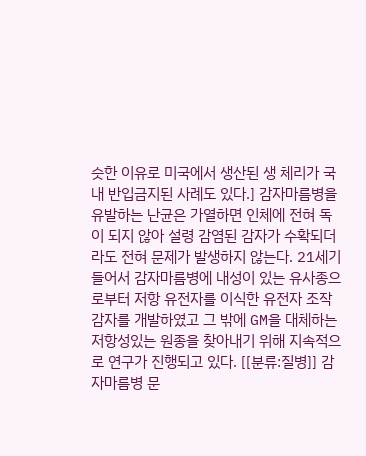슷한 이유로 미국에서 생산된 생 체리가 국내 반입금지된 사례도 있다.] 감자마름병을 유발하는 난균은 가열하면 인체에 전혀 독이 되지 않아 설령 감염된 감자가 수확되더라도 전혀 문제가 발생하지 않는다. 21세기 들어서 감자마름병에 내성이 있는 유사종으로부터 저항 유전자를 이식한 유전자 조작 감자를 개발하였고 그 밖에 GM을 대체하는 저항성있는 원종을 찾아내기 위해 지속적으로 연구가 진행되고 있다. [[분류:질병]] 감자마름병 문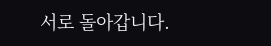서로 돌아갑니다.